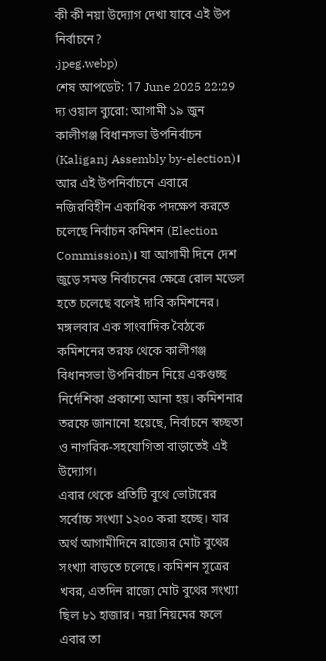কী কী নয়া উদ্যোগ দেখা যাবে এই উপ নির্বাচনে?
.jpeg.webp)
শেষ আপডেট: 17 June 2025 22:29
দ্য ওয়াল ব্যুরো: আগামী ১৯ জুন কালীগঞ্জ বিধানসভা উপনির্বাচন (Kaliganj Assembly by-election)। আর এই উপনির্বাচনে এবারে নজিরবিহীন একাধিক পদক্ষেপ করতে চলেছে নির্বাচন কমিশন (Election Commission)। যা আগামী দিনে দেশ জুড়ে সমস্ত নির্বাচনের ক্ষেত্রে রোল মডেল হতে চলেছে বলেই দাবি কমিশনের।
মঙ্গলবার এক সাংবাদিক বৈঠকে কমিশনের তরফ থেকে কালীগঞ্জ বিধানসভা উপনির্বাচন নিয়ে একগুচ্ছ নির্দেশিকা প্রকাশ্যে আনা হয়। কমিশনার তরফে জানানো হয়েছে, নির্বাচনে স্বচ্ছতা ও নাগরিক-সহযোগিতা বাড়াতেই এই উদ্যোগ।
এবার থেকে প্রতিটি বুথে ভোটারের সর্বোচ্চ সংখ্যা ১২০০ করা হচ্ছে। যার অর্থ আগামীদিনে রাজ্যের মোট বুথের সংখ্যা বাড়তে চলেছে। কমিশন সূত্রের খবর, এতদিন রাজ্যে মোট বুথের সংখ্যা ছিল ৮১ হাজার। নয়া নিয়মের ফলে এবার তা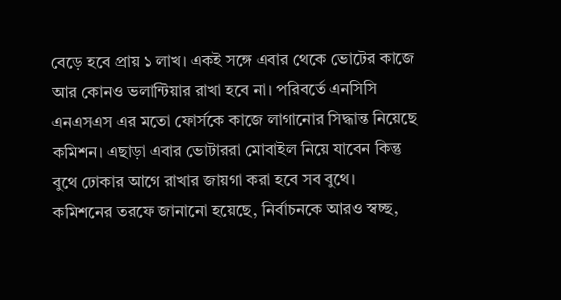বেড়ে হবে প্রায় ১ লাখ। একই সঙ্গে এবার থেকে ভোটের কাজে আর কোনও ভলান্টিয়ার রাখা হবে না। পরিবর্তে এনসিসি এনএসএস এর মতো ফোর্সকে কাজে লাগানোর সিদ্ধান্ত নিয়েছে কমিশন। এছাড়া এবার ভোটাররা মোবাইল নিয়ে যাবেন কিন্তু বুথে ঢোকার আগে রাখার জায়গা করা হবে সব বুথে।
কমিশনের তরফে জানানো হয়েছে, নির্বাচনকে আরও স্বচ্ছ,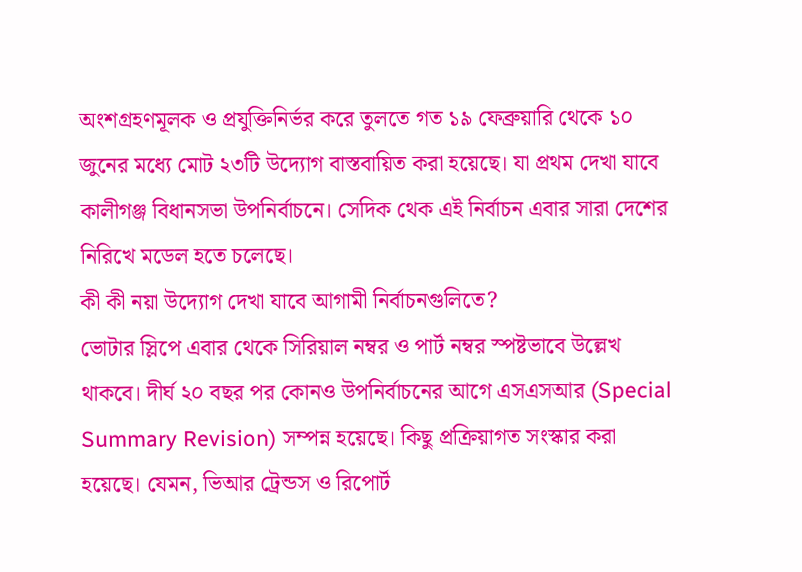অংশগ্রহণমূলক ও প্রযুক্তিনির্ভর করে তুলতে গত ১৯ ফেব্রুয়ারি থেকে ১০ জুনের মধ্যে মোট ২৩টি উদ্যোগ বাস্তবায়িত করা হয়েছে। যা প্রথম দেখা যাবে কালীগঞ্জ বিধানসভা উপনির্বাচনে। সেদিক থেক এই নির্বাচন এবার সারা দেশের নিরিখে মডেল হতে চলেছে।
কী কী নয়া উদ্যোগ দেখা যাবে আগামী নির্বাচনগুলিতে?
ভোটার স্লিপে এবার থেকে সিরিয়াল নম্বর ও পার্ট নম্বর স্পষ্টভাবে উল্লেখ থাকবে। দীর্ঘ ২০ বছর পর কোনও উপনির্বাচনের আগে এসএসআর (Special Summary Revision) সম্পন্ন হয়েছে। কিছু প্রক্রিয়াগত সংস্কার করা হয়েছে। যেমন, ভিআর ট্রেন্ডস ও রিপোর্ট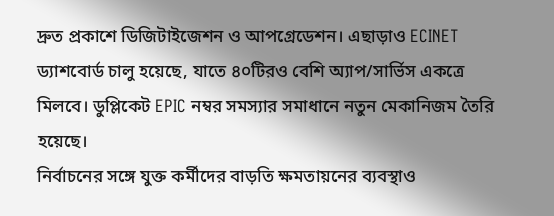দ্রুত প্রকাশে ডিজিটাইজেশন ও আপগ্রেডেশন। এছাড়াও ECINET ড্যাশবোর্ড চালু হয়েছে, যাতে ৪০টিরও বেশি অ্যাপ/সার্ভিস একত্রে মিলবে। ডুপ্লিকেট EPIC নম্বর সমস্যার সমাধানে নতুন মেকানিজম তৈরি হয়েছে।
নির্বাচনের সঙ্গে যুক্ত কর্মীদের বাড়তি ক্ষমতায়নের ব্যবস্থাও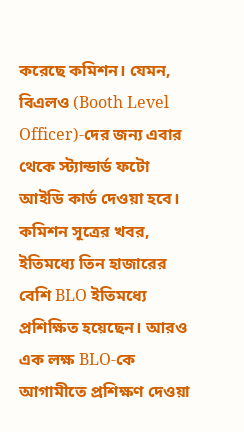করেছে কমিশন। যেমন, বিএলও (Booth Level Officer)-দের জন্য এবার থেকে স্ট্যান্ডার্ড ফটো আইডি কার্ড দেওয়া হবে। কমিশন সূত্রের খবর, ইতিমধ্যে তিন হাজারের বেশি BLO ইতিমধ্যে প্রশিক্ষিত হয়েছেন। আরও এক লক্ষ BLO-কে আগামীতে প্রশিক্ষণ দেওয়া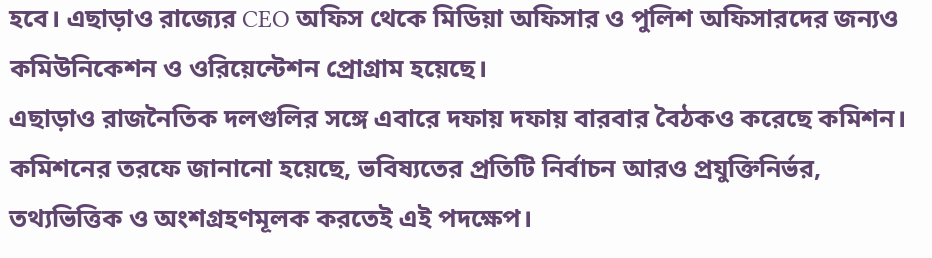হবে। এছাড়াও রাজ্যের CEO অফিস থেকে মিডিয়া অফিসার ও পুলিশ অফিসারদের জন্যও কমিউনিকেশন ও ওরিয়েন্টেশন প্রোগ্রাম হয়েছে।
এছাড়াও রাজনৈতিক দলগুলির সঙ্গে এবারে দফায় দফায় বারবার বৈঠকও করেছে কমিশন। কমিশনের তরফে জানানো হয়েছে, ভবিষ্যতের প্রতিটি নির্বাচন আরও প্রযুক্তিনির্ভর, তথ্যভিত্তিক ও অংশগ্রহণমূলক করতেই এই পদক্ষেপ।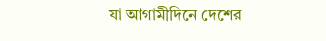যা আগামীদিনে দেশের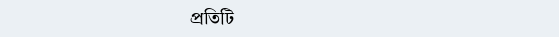প্রতিটি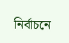নির্বাচনে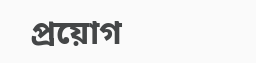প্রয়োগ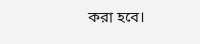করা হবে।